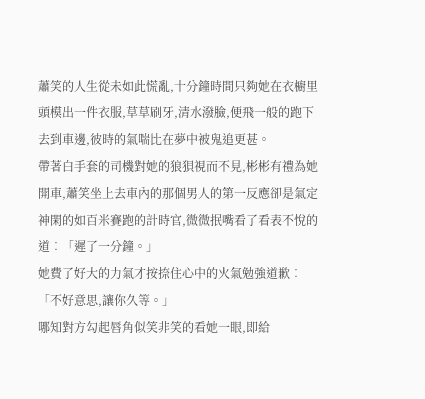蕭笑的人生從未如此慌亂,十分鐘時間只夠她在衣櫥里頭模出一件衣服,草草刷牙,清水潑臉,便飛一般的跑下去到車邊,彼時的氣喘比在夢中被鬼追更甚。
帶著白手套的司機對她的狼狽視而不見,彬彬有禮為她開車,蕭笑坐上去車內的那個男人的第一反應卻是氣定神閑的如百米賽跑的計時官,微微抿嘴看了看表不悅的道︰「遲了一分鐘。」
她費了好大的力氣才按捺住心中的火氣勉強道歉︰「不好意思,讓你久等。」
哪知對方勾起唇角似笑非笑的看她一眼,即給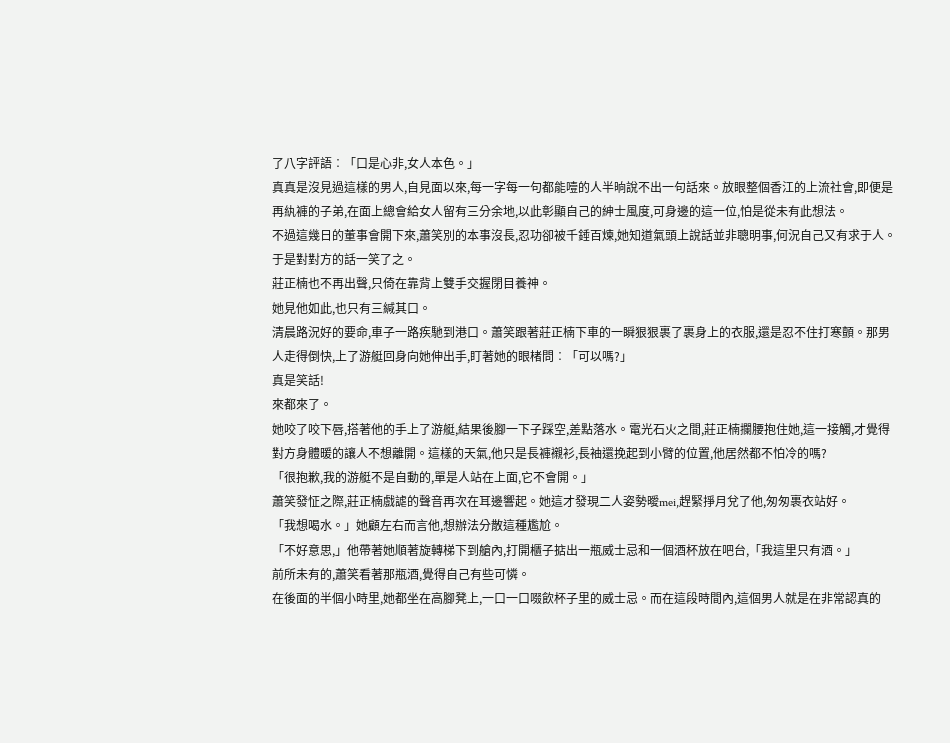了八字評語︰「口是心非,女人本色。」
真真是沒見過這樣的男人,自見面以來,每一字每一句都能噎的人半晌說不出一句話來。放眼整個香江的上流社會,即便是再紈褲的子弟,在面上總會給女人留有三分余地,以此彰顯自己的紳士風度,可身邊的這一位,怕是從未有此想法。
不過這幾日的董事會開下來,蕭笑別的本事沒長,忍功卻被千錘百煉,她知道氣頭上說話並非聰明事,何況自己又有求于人。于是對對方的話一笑了之。
莊正楠也不再出聲,只倚在靠背上雙手交握閉目養神。
她見他如此,也只有三緘其口。
清晨路況好的要命,車子一路疾馳到港口。蕭笑跟著莊正楠下車的一瞬狠狠裹了裹身上的衣服,還是忍不住打寒顫。那男人走得倒快,上了游艇回身向她伸出手,盯著她的眼楮問︰「可以嗎?」
真是笑話!
來都來了。
她咬了咬下唇,搭著他的手上了游艇,結果後腳一下子踩空,差點落水。電光石火之間,莊正楠攔腰抱住她,這一接觸,才覺得對方身體暖的讓人不想離開。這樣的天氣,他只是長褲襯衫,長袖還挽起到小臂的位置,他居然都不怕冷的嗎?
「很抱歉,我的游艇不是自動的,單是人站在上面,它不會開。」
蕭笑發怔之際,莊正楠戲謔的聲音再次在耳邊響起。她這才發現二人姿勢曖mei,趕緊掙月兌了他,匆匆裹衣站好。
「我想喝水。」她顧左右而言他,想辦法分散這種尷尬。
「不好意思,」他帶著她順著旋轉梯下到艙內,打開櫃子掂出一瓶威士忌和一個酒杯放在吧台,「我這里只有酒。」
前所未有的,蕭笑看著那瓶酒,覺得自己有些可憐。
在後面的半個小時里,她都坐在高腳凳上,一口一口啜飲杯子里的威士忌。而在這段時間內,這個男人就是在非常認真的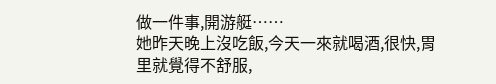做一件事,開游艇……
她昨天晚上沒吃飯,今天一來就喝酒,很快,胃里就覺得不舒服,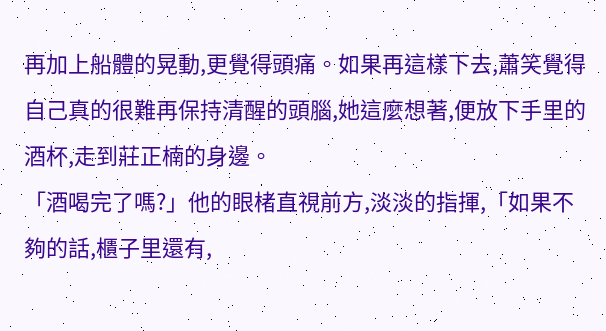再加上船體的晃動,更覺得頭痛。如果再這樣下去,蕭笑覺得自己真的很難再保持清醒的頭腦,她這麼想著,便放下手里的酒杯,走到莊正楠的身邊。
「酒喝完了嗎?」他的眼楮直視前方,淡淡的指揮,「如果不夠的話,櫃子里還有,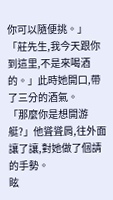你可以隨便挑。」
「莊先生,我今天跟你到這里,不是來喝酒的。」此時她開口,帶了三分的酒氣。
「那麼你是想開游艇?」他聳聳肩,往外面讓了讓,對她做了個請的手勢。
眩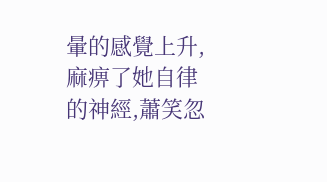暈的感覺上升,麻痹了她自律的神經,蕭笑忽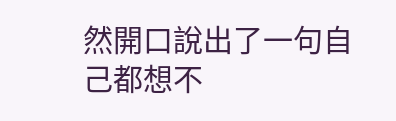然開口說出了一句自己都想不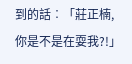到的話︰「莊正楠,你是不是在耍我?!」